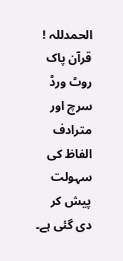الحمدللہ ! قرآن پاک روٹ ورڈ سرچ اور مترادف الفاظ کی سہولت پیش کر دی گئی ہے۔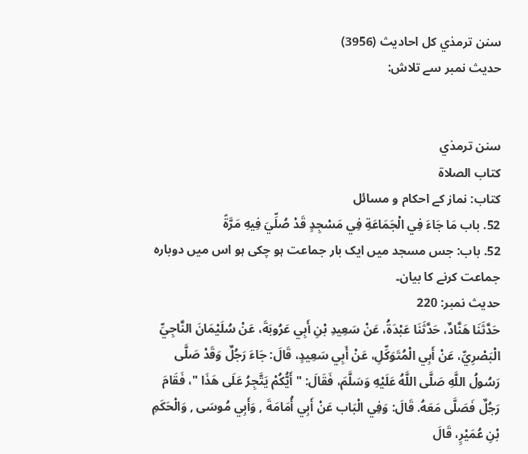سنن ترمذي کل احادیث (3956)
حدیث نمبر سے تلاش:


سنن ترمذي
كتاب الصلاة
کتاب: نماز کے احکام و مسائل
52. باب مَا جَاءَ فِي الْجَمَاعَةِ فِي مَسْجِدٍ قَدْ صُلِّيَ فِيهِ مَرَّةً
52. باب: جس مسجد میں ایک بار جماعت ہو چکی ہو اس میں دوبارہ جماعت کرنے کا بیان۔
حدیث نمبر: 220
حَدَّثَنَا هَنَّادٌ، حَدَّثَنَا عَبْدَةُ، عَنْ سَعِيدِ بْنِ أَبِي عَرُوبَةَ، عَنْ سُلَيْمَانَ النَّاجِيِّ الْبَصْرِيِّ، عَنْ أَبِي الْمُتَوَكِّلِ، عَنْ أَبِي سَعِيدٍ، قَالَ: جَاءَ رَجُلٌ وَقَدْ صَلَّى رَسُولُ اللَّهِ صَلَّى اللَّهُ عَلَيْهِ وَسَلَّمَ، فَقَالَ: " أَيُّكُمْ يَتَّجِرُ عَلَى هَذَا "، فَقَامَ رَجُلٌ فَصَلَّى مَعَهُ. قَالَ: وَفِي الْبَاب عَنْ أَبِي أُمَامَةَ , وَأَبِي مُوسَى , وَالْحَكَمِ بْنِ عُمَيْرٍ، قَالَ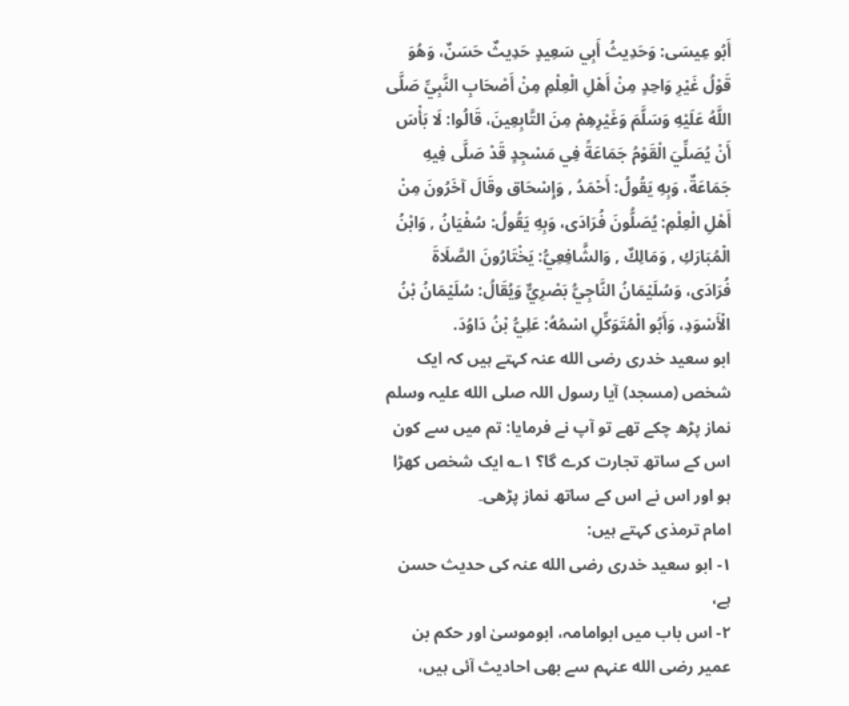أَبُو عِيسَى: وَحَدِيثُ أَبِي سَعِيدٍ حَدِيثٌ حَسَنٌ، وَهُوَ قَوْلُ غَيْرِ وَاحِدٍ مِنْ أَهْلِ الْعِلْمِ مِنْ أَصْحَابِ النَّبِيِّ صَلَّى اللَّهُ عَلَيْهِ وَسَلَّمَ وَغَيْرِهِمْ مِنَ التَّابِعِينَ، قَالُوا: لَا بَأْسَ أَنْ يُصَلِّيَ الْقَوْمُ جَمَاعَةً فِي مَسْجِدٍ قَدْ صَلَّى فِيهِ جَمَاعَةٌ، وَبِهِ يَقُولُ: أَحْمَدُ , وَإِسْحَاق وقَالَ آخَرُونَ مِنْ أَهْلِ الْعِلْمِ: يُصَلُّونَ فُرَادَى، وَبِهِ يَقُولُ: سُفْيَانُ , وَابْنُ الْمُبَارَكِ , وَمَالِكٌ , وَالشَّافِعِيُّ: يَخْتَارُونَ الصَّلَاةَ فُرَادَى، وَسُلَيْمَانُ النَّاجِيُّ بَصْرِيٌّ وَيُقَالُ: سُلَيْمَانُ بْنُ الْأَسْوَدِ، وَأَبُو الْمُتَوَكِّلِ اسْمُهُ: عَلِيُّ بْنُ دَاوُدَ.
ابو سعید خدری رضی الله عنہ کہتے ہیں کہ ایک شخص (مسجد) آیا رسول اللہ صلی الله علیہ وسلم نماز پڑھ چکے تھے تو آپ نے فرمایا: تم میں سے کون اس کے ساتھ تجارت کرے گا؟ ۱؎ ایک شخص کھڑا ہو اور اس نے اس کے ساتھ نماز پڑھی۔
امام ترمذی کہتے ہیں:
۱- ابو سعید خدری رضی الله عنہ کی حدیث حسن ہے،
۲- اس باب میں ابوامامہ، ابوموسیٰ اور حکم بن عمیر رضی الله عنہم سے بھی احادیث آئی ہیں،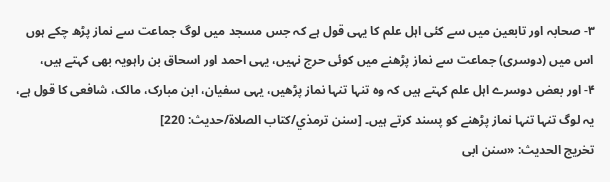۳- صحابہ اور تابعین میں سے کئی اہل علم کا یہی قول ہے کہ جس مسجد میں لوگ جماعت سے نماز پڑھ چکے ہوں اس میں (دوسری) جماعت سے نماز پڑھنے میں کوئی حرج نہیں، یہی احمد اور اسحاق بن راہویہ بھی کہتے ہیں،
۴- اور بعض دوسرے اہل علم کہتے ہیں کہ وہ تنہا تنہا نماز پڑھیں، یہی سفیان، ابن مبارک، مالک، شافعی کا قول ہے، یہ لوگ تنہا تنہا نماز پڑھنے کو پسند کرتے ہیں۔ [سنن ترمذي/كتاب الصلاة/حدیث: 220]
تخریج الحدیث: «سنن ابی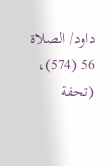داود/ الصلاة 56 (574)، (تحفة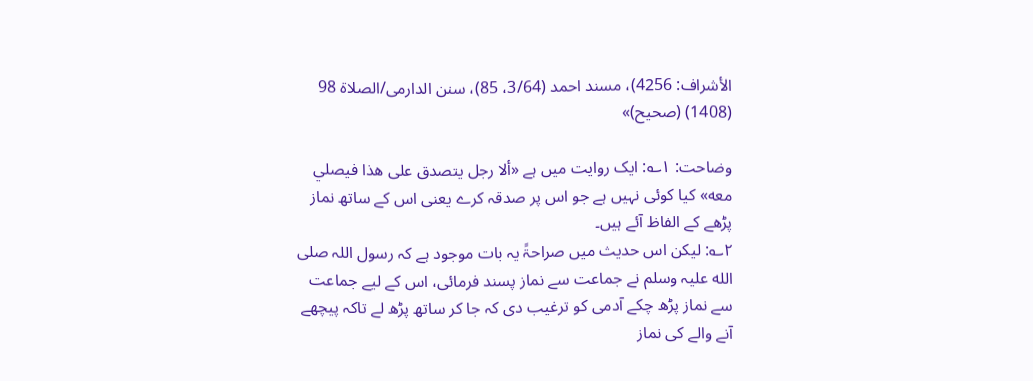الأشراف: 4256)، مسند احمد (3/64، 85)، سنن الدارمی/الصلاة 98 (1408) (صحیح)»

وضاحت: ۱؎: ایک روایت میں ہے «ألا رجل يتصدق على هذا فيصلي معه» کیا کوئی نہیں ہے جو اس پر صدقہ کرے یعنی اس کے ساتھ نماز پڑھے کے الفاظ آئے ہیں۔
۲؎: لیکن اس حدیث میں صراحۃً یہ بات موجود ہے کہ رسول اللہ صلی الله علیہ وسلم نے جماعت سے نماز پسند فرمائی، اس کے لیے جماعت سے نماز پڑھ چکے آدمی کو ترغیب دی کہ جا کر ساتھ پڑھ لے تاکہ پیچھے آنے والے کی نماز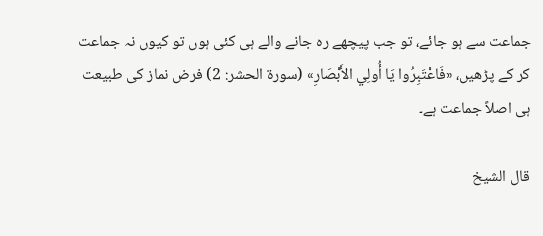جماعت سے ہو جائے، تو جب پیچھے رہ جانے والے ہی کئی ہوں تو کیوں نہ جماعت کر کے پڑھیں، «فَاعْتَبِرُوا يَا أُولِي الأَبْصَارِ» (سورة الحشر: 2) فرض نماز کی طبیعت ہی اصلاً جماعت ہے۔

قال الشيخ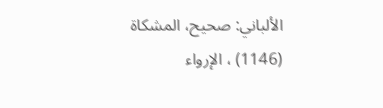الألباني: صحيح، المشكاة (1146) ، الإرواء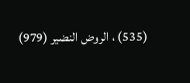(535) ، الروض النضير (979)